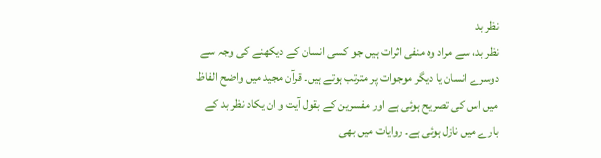نظر بد
نظر بد، سے مراد وہ منفی اثرات ہیں جو کسی انسان کے دیکھنے کی وجہ سے دوسرے انسان یا دیگر موجوات پر مترتب ہوتے ہیں۔ قرآن مجید میں واضح الفاظ میں اس کی تصریح ہوئی ہے اور مفسرین کے بقول آیت و ان یکاد نظر بد کے بارے میں نازل ہوئی ہے۔ روایات میں بھی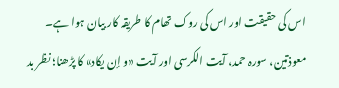اس کی حقیقت اور اس کی روک تھام کا طریقہ کار بیان ہوا ہے۔ معوذتین، سورہ حمد، آیت الکرسی اور آیت «و إن یکاد» کا پڑھنا؛ نظر بد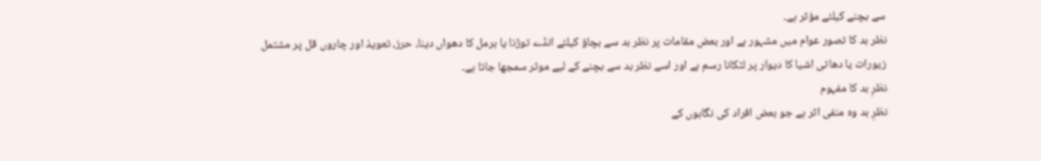سے بچنے کیلئے مؤثر ہے۔
نظر بد کا تصور عوام میں مشہور ہے اور بعض مقامات پر نظر بد سے بچاؤ کیلئے انڈے توڑنا یا ہرمل کا دھواں دینا، حرز، تعویذ اور چاروں قل پر مشتمل زیورات یا دھاتی اشیا کا دیوار پر لٹکانا رسم ہے اور اسے نظر بد سے بچنے کے لیے موثر سمجھا جاتا ہے۔
نظرِ بد کا مفہوم
نظرِ بد وہ منفی اثر ہے جو بعض افراد کی نگاہوں کے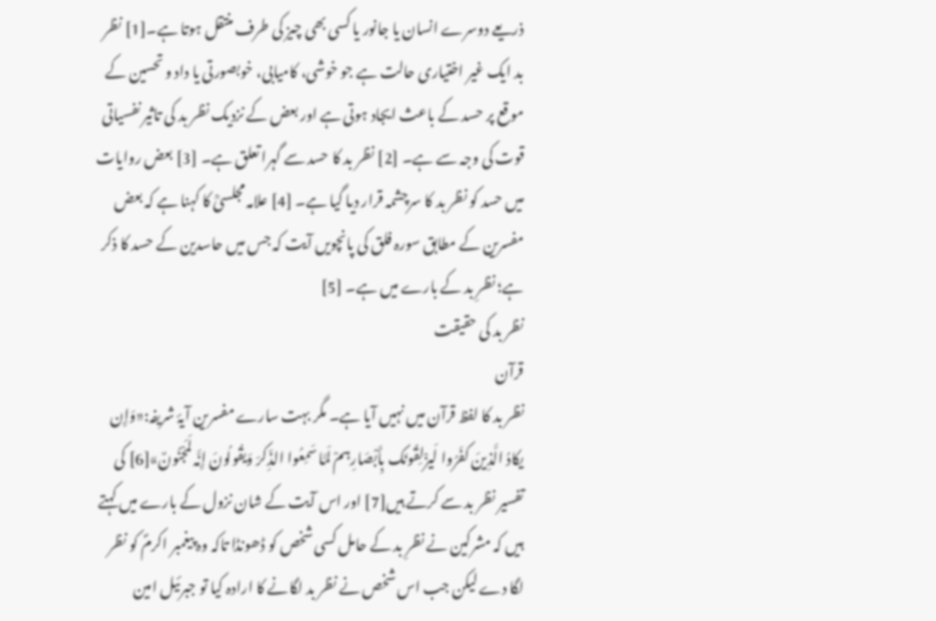ذریعے دوسرے انسان یا جانور یا کسی بھی چیز کی طرف منتقل ہوتا ہے۔[1] نظر بد ایک غیر اختیاری حالت ہے جو خوشی، کامیابی، خوبصورتی یا داد و تحسین کے موقع پر حسد کے باعث ایجاد ہوتی ہے اور بعض کے نزدیک نظر بد کی تاثیر نفسیاتی قوت کی وجہ سے ہے۔ [2] نظر بد کا حسد سے گہرا تعلق ہے۔ [3] بعض روایات میں حسد کو نظر بد کا سرچشمہ قرار دیا گیا ہے۔ [4] علامہ مجلسیؒ کا کہنا ہے کہ بعض مفسرین کے مطابق سورہ فلق کی پانچویں آیت کہ جس میں حاسدین کے حسد کا ذکر ہے؛ نظرِ بد کے بارے میں ہے۔ [5]
نظر بد کی حقیقت
قرآن
نظر بد کا لفظ قرآن میں نہیں آیا ہے۔ مگر بہت سارے مفسرین آیۂ شریفہ:«وَإِن یکادُ الَّذِینَ کفَرُوا لَیزْلِقُونَک بِأَبْصَارِہمْ لَمَّا سَمِعُوا الذِّکرَ وَیقُولُونَ إِنَّہ لَمَجْنُونٌ»[6] کی تفسیر نظر بد سے کرتے ہیں[7] اور اس آیت کے شان نزول کے بارے میں کہتے ہیں کہ مشرکین نے نظرِ بد کے حامل کسی شخص کو ڈھونڈا تاکہ وہ پیغمبر اکرمؐ کو نظر لگا دے لیکن جب اس شخص نے نظر بد لگانے کا ارادہ کیا تو جبرئیل امین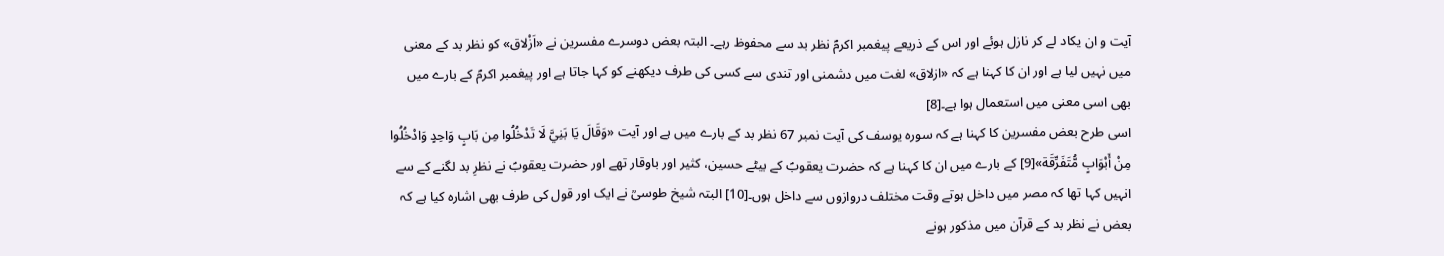آیت و ان یکاد لے کر نازل ہوئے اور اس کے ذریعے پیغمبر اکرمؐ نظر بد سے محفوظ رہے۔ البتہ بعض دوسرے مفسرین نے «اَزْلاق» کو نظر بد کے معنی میں نہیں لیا ہے اور ان کا کہنا ہے کہ «ازلاق» لغت میں دشمنی اور تندی سے کسی کی طرف دیکھنے کو کہا جاتا ہے اور پیغمبر اکرمؐ کے بارے میں بھی اسی معنی میں استعمال ہوا ہے۔[8]
اسی طرح بعض مفسرین کا کہنا ہے کہ سورہ یوسف کی آیت نمبر 67 نظر بد کے بارے میں ہے اور آیت «وَقَالَ يَا بَنِيَّ لَا تَدْخُلُوا مِن بَابٍ وَاحِدٍ وَادْخُلُوا مِنْ أَبْوَابٍ مُّتَفَرِّقَة»[9] کے بارے میں ان کا کہنا ہے کہ حضرت یعقوبؑ کے بیٹے حسین، کثیر اور باوقار تھے اور حضرت یعقوبؑ نے نظرِ بد لگنے کے سے انہیں کہا تھا کہ مصر میں داخل ہوتے وقت مختلف دروازوں سے داخل ہوں۔[10] البتہ شیخ طوسیؒ نے ایک اور قول کی طرف بھی اشارہ کیا ہے کہ بعض نے نظر بد کے قرآن میں مذکور ہونے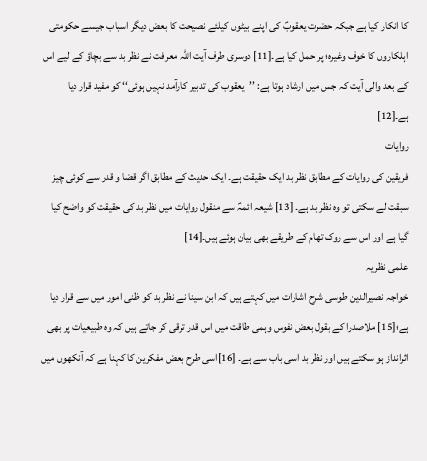کا انکار کیا ہے جبکہ حضرت یعقوبؑ کی اپنے بیٹوں کیلئے نصیحت کا بعض دیگر اسباب جیسے حکومتی اہلکاروں کا خوف وغیرہ؛ پر حمل کیا ہے۔[11] دوسری طرف آیت اللہ معرفت نے نظر بد سے بچاؤ کے لیے اس کے بعد والی آیت کہ جس میں ارشاد ہوتا ہے: ’’یعقوب کی تدبیر کارآمد نہیں ہوئی‘‘ کو مفید قرار دیا ہے۔[12]
روایات
فریقین کی روایات کے مطابق نظر بد ایک حقیقت ہے۔ ایک حدیث کے مطابق اگر قضا و قدر سے کوئی چیز سبقت لے سکتی تو وہ نظر بد ہے۔ [13] شیعہ ائمہؑ سے منقول روایات میں نظر بد کی حقیقت کو واضح کیا گیا ہے اور اس سے روک تھام کے طریقے بھی بیان ہوئے ہیں۔[14]
علمی نظریہ
خواجہ نصیرالدین طوسی شرح اشارات میں کہتے ہیں کہ ابن سینا نے نظر بد کو ظنی امور میں سے قرار دیا ہے؛[15] ملاصدرا کے بقول بعض نفوس وہمی طاقت میں اس قدر ترقی کر جاتے ہیں کہ وہ طبیعیات پر بھی اثرانداز ہو سکتے ہیں اور نظر بد اسی باب سے ہے۔ [16]اسی طرح بعض مفکرین کا کہنا ہے کہ آنکھوں میں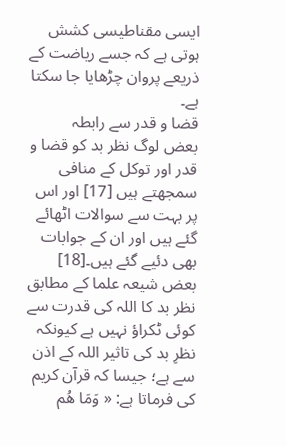ایسی مقناطیسی کشش ہوتی ہے کہ جسے ریاضت کے ذریعے پروان چڑھایا جا سکتا ہے۔
قضا و قدر سے رابطہ
بعض لوگ نظر بد کو قضا و قدر اور توکل کے منافی سمجھتے ہیں [17] اور اس پر بہت سے سوالات اٹھائے گئے ہیں اور ان کے جوابات بھی دئیے گئے ہیں۔[18] بعض شیعہ علما کے مطابق نظر بد کا اللہ کی قدرت سے کوئی ٹکراؤ نہیں ہے کیونکہ نظرِ بد کی تاثیر اللہ کے اذن سے ہے؛ جیسا کہ قرآن کریم کی فرماتا ہے: « وَمَا هُم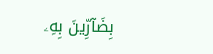بِضَآرِّينَ بِهِۦ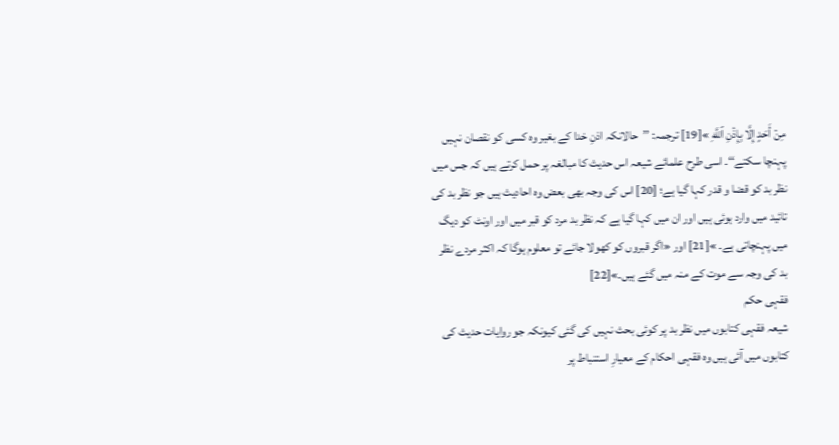مِنۡ أَحَدٍ إِلَّا بِإِذۡنِ ٱللَّهِ »[19] ترجمہ: ’’حالانکہ اذنِ خدا کے بغیر وہ کسی کو نقصان نہیں پہنچا سکتے‘‘۔ اسی طرح علمائے شیعہ اس حدیث کا مبالغہ پر حمل کرتے ہیں کہ جس میں نظر بد کو قضا و قدر کہا گیا ہے؛ [20] اس کی وجہ بھی بعض وہ احادیث ہیں جو نظر بد کی تائید میں وارد ہوئی ہیں اور ان میں کہا گیا ہے کہ نظر بد مرد کو قبر میں اور اونٹ کو دیگ میں پہنچاتی ہے۔ »[21] اور «اگر قبروں کو کھولا جائے تو معلوم ہوگا کہ اکثر مردے نظر بد کی وجہ سے موت کے منہ میں گئے ہیں۔»[22]
فقہی حکم
شیعہ فقہی کتابوں میں نظر بد پر کوئی بحث نہیں کی گئی کیونکہ جو روایات حدیث کی کتابوں میں آئی ہیں وہ فقہی احکام کے معیارِ استنباط پر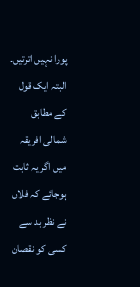پورا نہیں اترتیں۔ البتہ ایک قول کے مطابق شمالی افریقہ میں اگر یہ ثابت ہوجائے کہ فلاں نے نظر بد سے کسی کو نقصان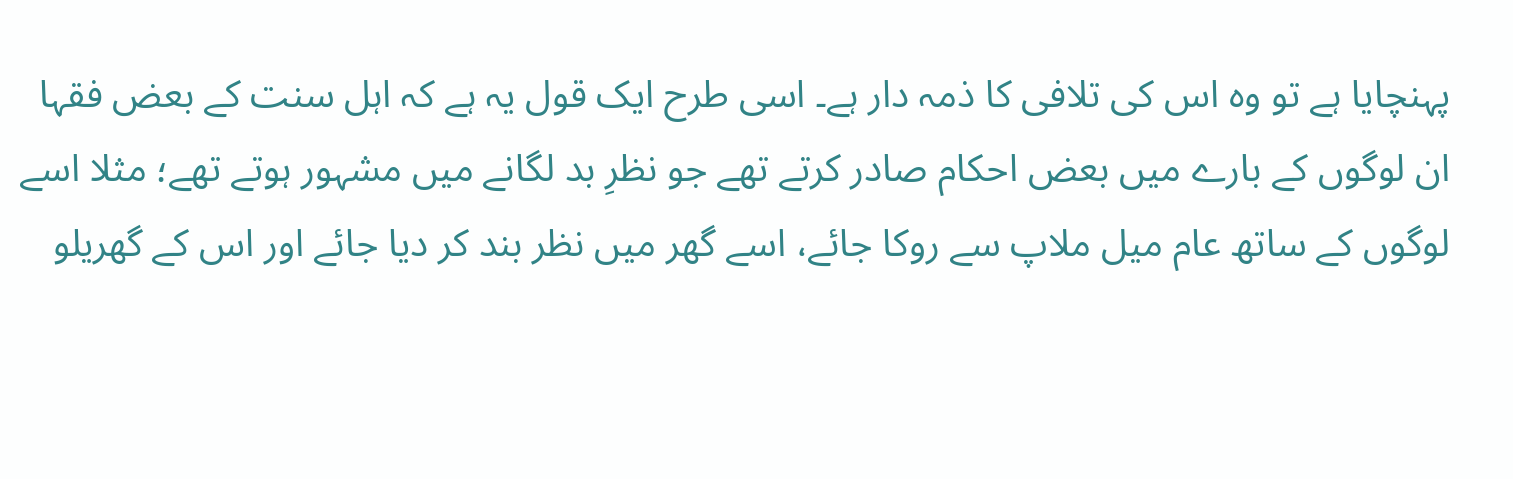پہنچایا ہے تو وہ اس کی تلافی کا ذمہ دار ہے۔ اسی طرح ایک قول یہ ہے کہ اہل سنت کے بعض فقہا ان لوگوں کے بارے میں بعض احکام صادر کرتے تھے جو نظرِ بد لگانے میں مشہور ہوتے تھے؛ مثلا اسے لوگوں کے ساتھ عام میل ملاپ سے روکا جائے، اسے گھر میں نظر بند کر دیا جائے اور اس کے گھریلو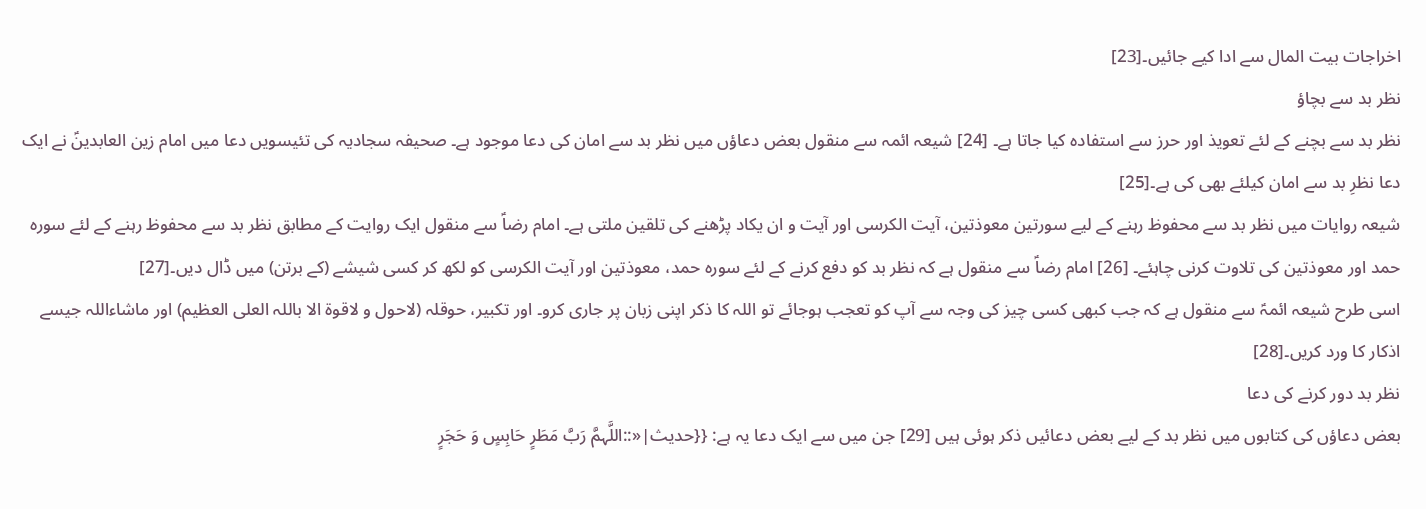اخراجات بیت المال سے ادا کیے جائیں۔[23]
نظر بد سے بچاؤ
نظر بد سے بچنے کے لئے تعویذ اور حرز سے استفادہ کیا جاتا ہے۔ [24] شیعہ ائمہ سے منقول بعض دعاؤں میں نظر بد سے امان کی دعا موجود ہے۔ صحیفہ سجادیہ کی تئیسویں دعا میں امام زین العابدینؑ نے ایک دعا نظرِ بد سے امان کیلئے بھی کی ہے۔[25]
شیعہ روایات میں نظر بد سے محفوظ رہنے کے لیے سورتین معوذتین، آیت الکرسی اور آیت و ان یکاد پڑھنے کی تلقین ملتی ہے۔ امام رضاؑ سے منقول ایک روایت کے مطابق نظر بد سے محفوظ رہنے کے لئے سورہ حمد اور معوذتین کی تلاوت کرنی چاہئے۔ [26] امام رضاؑ سے منقول ہے کہ نظر بد کو دفع کرنے کے لئے سورہ حمد، معوذتین اور آیت الکرسی کو لکھ کر کسی شیشے (کے برتن) میں ڈال دیں۔[27]
اسی طرح شیعہ ائمہؑ سے منقول ہے کہ جب کبھی کسی چیز کی وجہ سے آپ کو تعجب ہوجائے تو اللہ کا ذکر اپنی زبان پر جاری کرو۔ اور تکبیر، حوقلہ (لاحول و لاقوۃ الا باللہ العلی العظیم) اور ماشاءاللہ جیسے اذکار کا ورد کریں۔[28]
نظر بد دور کرنے کی دعا
بعض دعاؤں کی کتابوں میں نظر بد کے لیے بعض دعائیں ذکر ہوئی ہیں [29] جن میں سے ایک دعا یہ ہے: {{حدیث|«::اللَّہمَّ رَبَّ مَطَرٍ حَابِسٍ وَ حَجَرٍ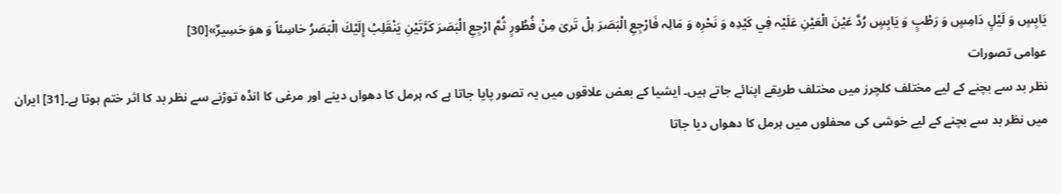يَابِسٍ وَ لَيْلٍ دَامِسٍ وَ رَطْبٍ وَ يَابِسٍ رُدَّ عَيْنَ الْعَيْنِ عَلَيْہ فِي كَيْدِہ وَ نَحْرِہ وَ مَالِہ فَارْجِعِ الْبَصَرَ ہلْ تَرىٰ مِنْ فُطُورٍ ثُمَّ ارْجِعِ الْبَصَرَ كَرَّتَيْنِ يَنْقَلِبْ إِلَيْكَ الْبَصَرُ خاسِئاً وَ هوَ حَسِيرٌ»[30]
عوامی تصورات
نظر بد سے بچنے کے لیے مختلف کلچرز میں مختلف طریقے اپنائے جاتے ہیں۔ ایشیا کے بعض علاقوں میں یہ تصور پایا جاتا ہے کہ ہرمل کا دھواں دینے اور مرغی کا انڈہ توڑنے سے نظر بد کا اثر ختم ہوتا ہے۔[31] ایران میں نظر بد سے بچنے کے لیے خوشی کی محفلوں میں ہرمل کا دھواں دیا جاتا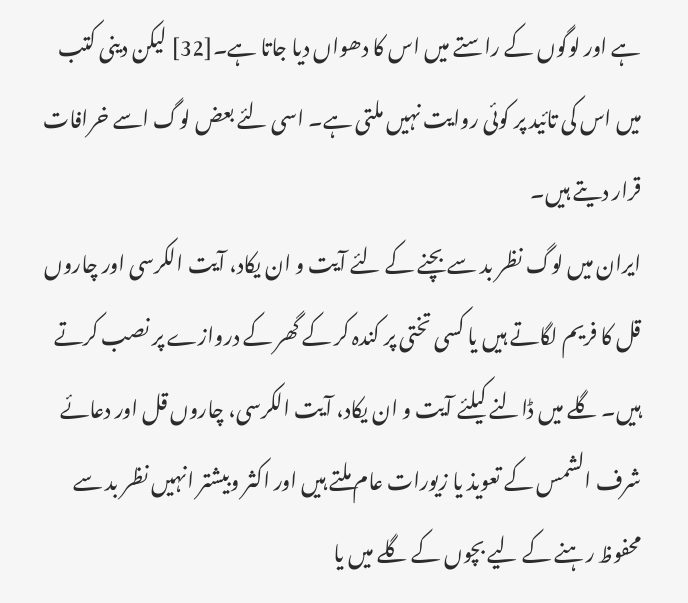ہے اور لوگوں کے راستے میں اس کا دھواں دیا جاتا ہے۔[32] لیکن دینی کتب میں اس کی تائید پر کوئی روایت نہیں ملتی ہے۔ اسی لئے بعض لوگ اسے خرافات قرار دیتے ہیں۔
ایران میں لوگ نظر بد سے بچنے کے لئے آیت و ان یکاد، آیت الکرسی اور چاروں قل کا فریم لگاتے ہیں یا کسی تختی پر کندہ کر کے گھر کے دروازے پر نصب کرتے ہیں۔ گلے میں ڈالنے کیلئے آیت و ان یکاد، آیت الکرسی، چاروں قل اور دعائے شرف الشمس کے تعویذ یا زیورات عام ملتے ہیں اور اکثر وبیشتر انہیں نظر بد سے محفوظ رہنے کے لیے بچوں کے گلے میں یا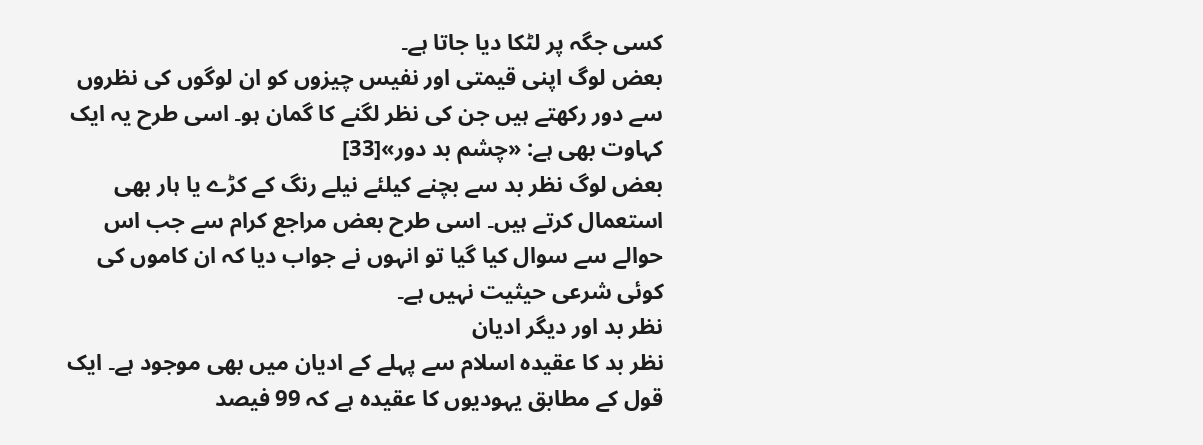کسی جگہ پر لٹکا دیا جاتا ہے۔
بعض لوگ اپنی قیمتی اور نفیس چیزوں کو ان لوگوں کی نظروں سے دور رکھتے ہیں جن کی نظر لگنے کا گمان ہو۔ اسی طرح یہ ایک کہاوت بھی ہے: «چشم بد دور»[33]
بعض لوگ نظر بد سے بچنے کیلئے نیلے رنگ کے کڑے یا ہار بھی استعمال کرتے ہیں۔ اسی طرح بعض مراجع کرام سے جب اس حوالے سے سوال کیا گیا تو انہوں نے جواب دیا کہ ان کاموں کی کوئی شرعی حیثیت نہیں ہے۔
نظر بد اور دیگر ادیان
نظر بد کا عقیدہ اسلام سے پہلے کے ادیان میں بھی موجود ہے۔ ایک قول کے مطابق یہودیوں کا عقیدہ ہے کہ 99 فیصد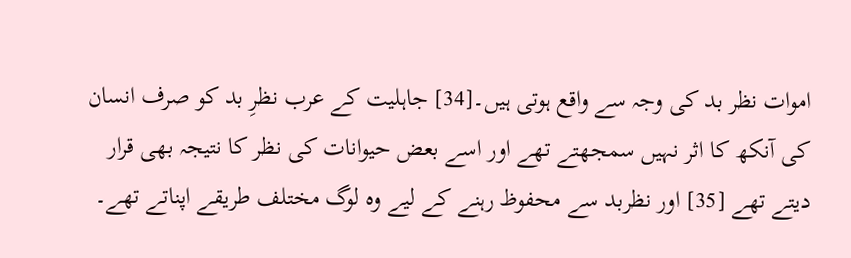اموات نظر بد کی وجہ سے واقع ہوتی ہیں۔[34] جاہلیت کے عرب نظرِ بد کو صرف انسان کی آنکھ کا اثر نہیں سمجھتے تھے اور اسے بعض حیوانات کی نظر کا نتیجہ بھی قرار دیتے تھے [35] اور نظربد سے محفوظ رہنے کے لیے وہ لوگ مختلف طریقے اپناتے تھے۔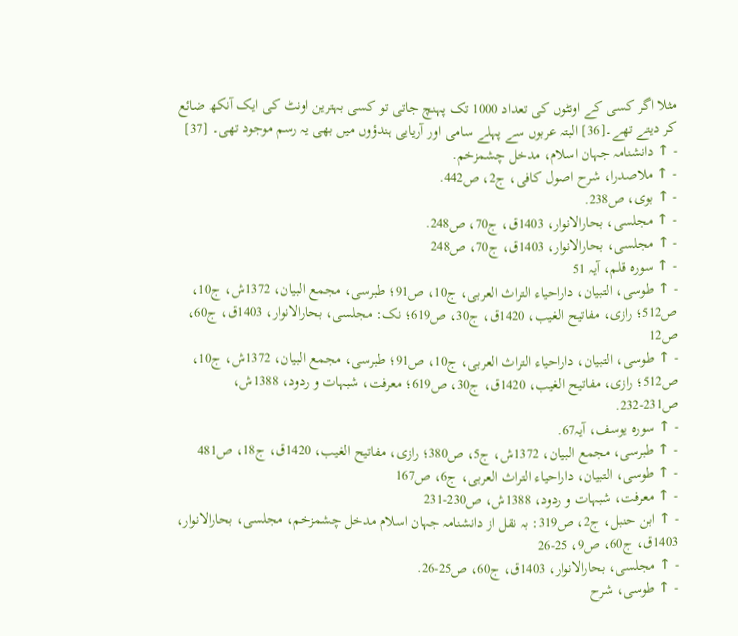مثلا اگر کسی کے اونٹوں کی تعداد 1000 تک پہنچ جاتی تو کسی بہترین اونٹ کی ایک آنکھ ضائع کر دیتے تھے۔[36] البتہ عربوں سے پہلے سامی اور آریایی ہندؤوں میں بھی یہ رسم موجود تھی۔ [37]
- ↑ دانشنامہ جہان اسلام، مدخل چشمزخم.
- ↑ ملاصدرا، شرح اصول کافی، ج2، ص442.
- ↑ بوی، ص238.
- ↑ مجلسی، بحارالانوار، 1403ق، ج70، ص248.
- ↑ مجلسی، بحارالانوار، 1403ق، ج70، ص248
- ↑ سورہ قلم، آیہ 51
- ↑ طوسی، التبیان، داراحیاء التراث العربی، ج10، ص91؛ طبرسی، مجمع البیان، 1372ش، ج10، ص512؛ رازی، مفاتیح الغیب، 1420ق، ج30، ص619؛ نک: مجلسی، بحارالانوار، 1403ق، ج60، ص12
- ↑ طوسی، التبیان، داراحیاء التراث العربی، ج10، ص91؛ طبرسی، مجمع البیان، 1372ش، ج10، ص512؛ رازی، مفاتیح الغیب، 1420ق، ج30، ص619؛ معرفت، شبہات و ردود، 1388ش، ص231-232.
- ↑ سورہ یوسف، آیہ67.
- ↑ طبرسی، مجمع البیان، 1372ش، ج5، ص380؛ رازی، مفاتیح الغیب، 1420ق، ج18، ص481
- ↑ طوسی، التبیان، داراحیاء التراث العربی، ج6، ص167
- ↑ معرفت، شبہات و ردود، 1388ش، ص230-231
- ↑ ابن حنبل، ج2، ص319: بہ نقل از دانشنامہ جہان اسلام مدخل چشمزخم، مجلسی، بحارالانوار، 1403ق، ج60، ص9، 25-26
- ↑ مجلسی، بحارالانوار، 1403ق، ج60، ص25-26.
- ↑ طوسی، شرح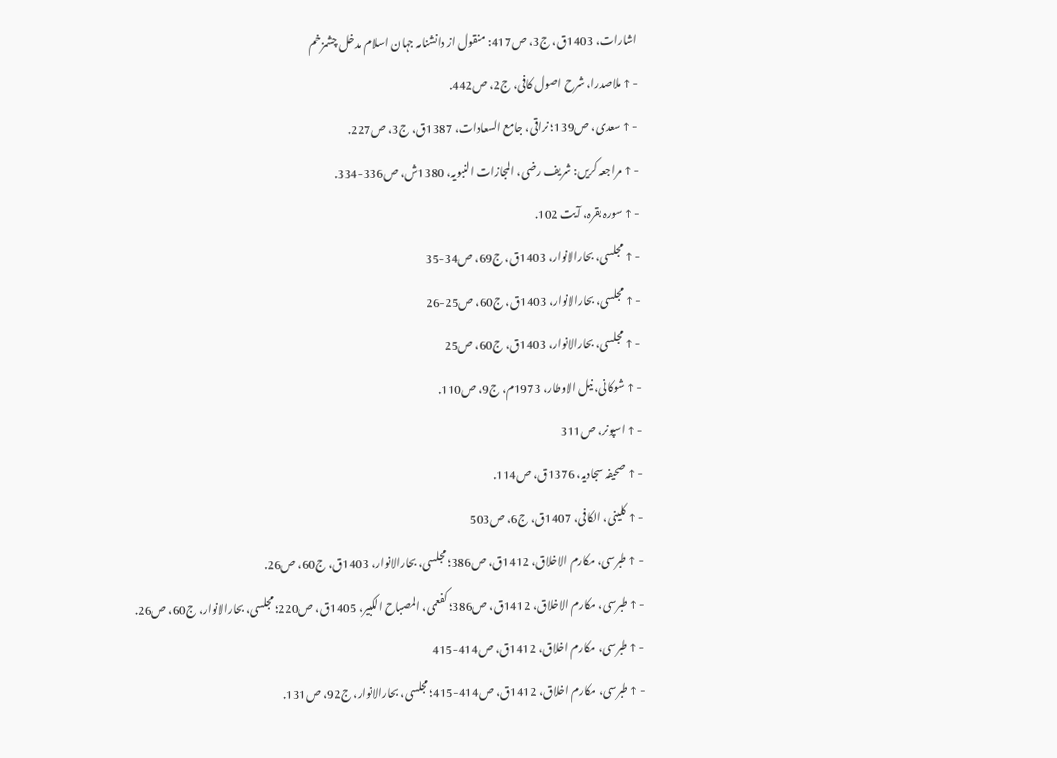اشارات، 1403ق، ج3، ص417: منقول از دانشنامہ جہان اسلام مدخل چشمزخم
- ↑ ملاصدرا، شرح اصول کافی، ج2، ص442.
- ↑ سعدی، ص139؛ نراقی، جامع السعادات، 1387ق، ج3، ص227.
- ↑ مراجعہ کریں: شریف رضی، المجازات النبویہ، 1380ش، ص336-334.
- ↑ سورہ بقرہ، آیت 102.
- ↑ مجلسی، بحارالانوار، 1403ق، ج69، ص34-35
- ↑ مجلسی، بحارالانوار، 1403ق، ج60، ص25-26
- ↑ مجلسی، بحارالانوار، 1403ق، ج60، ص25
- ↑ شوکانی، نیل الاوطار، 1973م، ج9، ص110.
- ↑ اسپونر، ص311
- ↑ صحیفہ سجادیہ، 1376ق، ص114.
- ↑ کلینی، الکافی، 1407ق، ج6، ص503
- ↑ طبرسی، مکارم الاخلاق، 1412ق، ص386؛ مجلسی، بحارالانوار، 1403ق، ج60، ص26.
- ↑ طبرسی، مکارم الاخلاق، 1412ق، ص386؛ کفعمی، المصباح الکبیر، 1405ق، ص220؛ مجلسی، بحارالانوار، ج60، ص26.
- ↑ طبرسی، مکارم اخلاق، 1412ق، ص414-415
- ↑ طبرسی، مکارم اخلاق، 1412ق، ص414-415؛ مجلسی، بحارالانوار، ج92، ص131.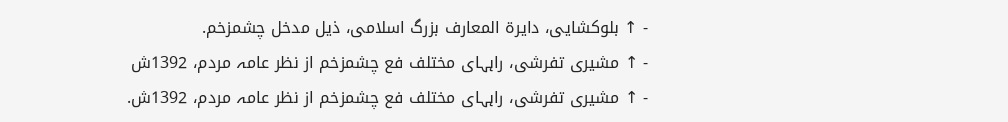- ↑ بلوکشایی، دایرۃ المعارف بزرگ اسلامی، ذیل مدخل چشمزخم.
- ↑ مشیری تفرشی، راہہای مختلف فع چشمزخم از نظر عامہ مردم، 1392ش
- ↑ مشیری تفرشی، راہہای مختلف فع چشمزخم از نظر عامہ مردم، 1392ش.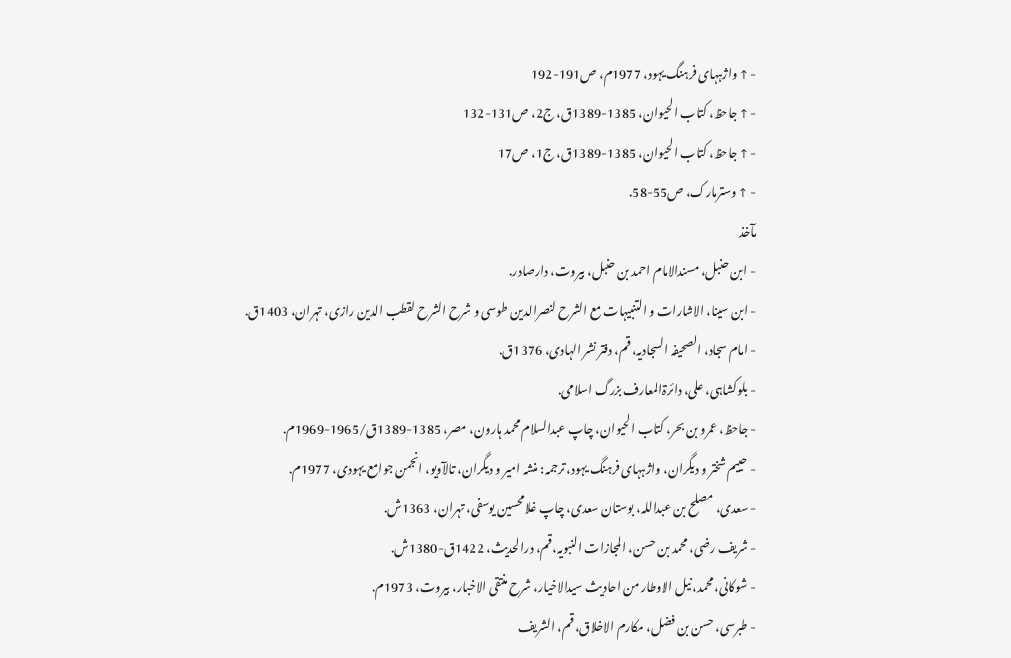- ↑ واژہہای فرہنگ یہود، 1977م، ص191-192
- ↑ جاحظ، کتاب الحیوان، 1385-1389ق، ج2، ص131-132
- ↑ جاحظ، کتاب الحیوان، 1385-1389ق، ج1، ص17
- ↑ وسترمارک، ص55-58.
مآخذ
- ابن حنبل، مسندالامام احمد بن حنبل، بیروت، دارصادر.
- ابن سینا، الاشارات و التنبیہات مع الشرح لنصرالدین طوسی و شرح الشرح لقطب الدین رازی، تہران، 1403ق.
- امام سجاد، الصحیفہ السجادیہ، قم، دفتر نشر الہادی، 1376ق.
- بلوکشاہی، علی، دائرۃالمعارف بزرگ اسلامی.
- جاحظ، عمرو بن بحر، کتاب الحیوان، چاپ عبدالسلام محمد ہارون، مصر، 1385-1389ق/1965-1969م.
- حییم شختر و دیگران، واژہہای فرہنگ یہود، ترجمہ: منشہ امیر و دیگران، تالآویو، انجمن جوامع یہودی، 1977م.
- سعدی، مصلح بن عبداللہ، بوستان سعدی، چاپ غلامحسین یوسفی، تہران، 1363ش.
- شریف رضی، محمد بن حسن، المجازات النبویہ،قم، درالحدیث، 1422ق-1380ش.
- شوکانی، محمد، نیل الاوطار من احادیث سیدالاخیار، شرح منتقی الاخبار، بیروت، 1973م.
- طبرسی، حسن بن فضل، مکارم الاخلاق، قم، الشریف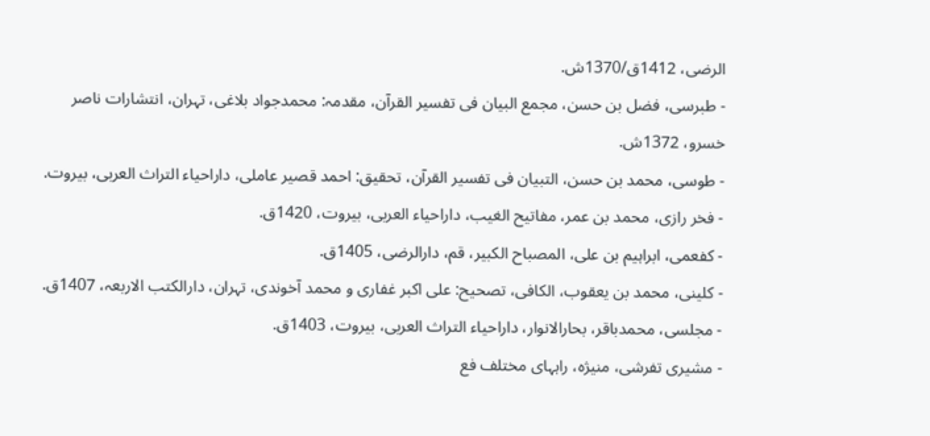الرضی، 1412ق/1370ش.
- طبرسی، فضل بن حسن، مجمع البیان فی تفسیر القرآن، مقدمہ: محمدجواد بلاغی، تہران، انتشارات ناصر خسرو، 1372ش.
- طوسی، محمد بن حسن، التبیان فی تفسیر القرآن، تحقیق: احمد قصیر عاملی، داراحیاء التراث العربی، بیروت.
- فخر رازی، محمد بن عمر، مفاتیح الغیب، داراحیاء العربی، بیروت، 1420ق.
- کفعمی، ابراہیم بن علی، المصباح الکبیر، قم، دارالرضی، 1405ق.
- کلینی، محمد بن یعقوب، الکافی، تصحیح: علی اکبر غفاری و محمد آخوندی، تہران، دارالکتب الاربعہ، 1407ق.
- مجلسی، محمدباقر، بحارالانوار، داراحیاء التراث العربی، بیروت، 1403ق.
- مشیری تفرشی، منیژہ، راہہای مختلف فع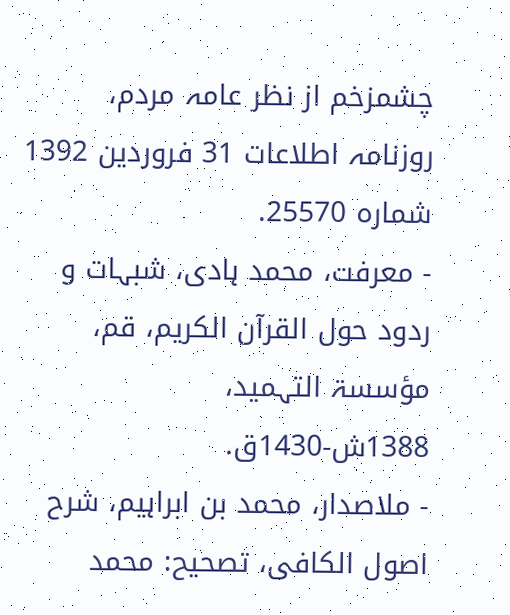چشمزخم از نظر عامہ مردم، روزنامہ اطلاعات 31 فروردین 1392 شمارہ 25570.
- معرفت، محمد ہادی، شبہات و ردود حول القرآن الکریم، قم، مؤسسۃ التہمید، 1388ش-1430ق.
- ملاصدار، محمد بن ابراہیم، شرح اصول الکافی، تصحیح: محمد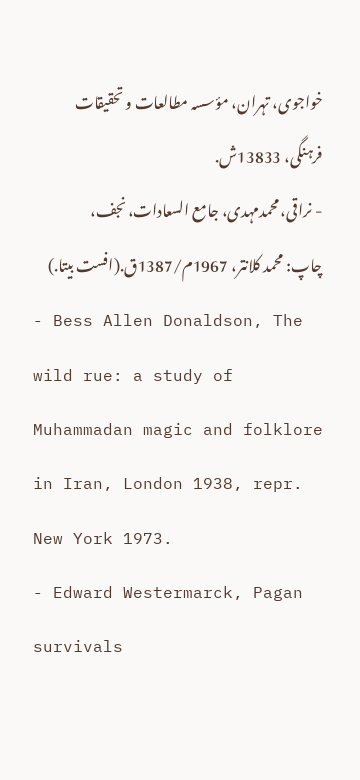خواجوی، تہران، مؤسسہ مطالعات و تحقیقات فرہنگی، 13833ش.
- نراقی، محمدمہدی، جامع السعادات، نجف، چاپ: محمد کلانتر، 1967م/1387ق.(افست بیتا.)
- Bess Allen Donaldson, The wild rue: a study of Muhammadan magic and folklore in Iran, London 1938, repr. New York 1973.
- Edward Westermarck, Pagan survivals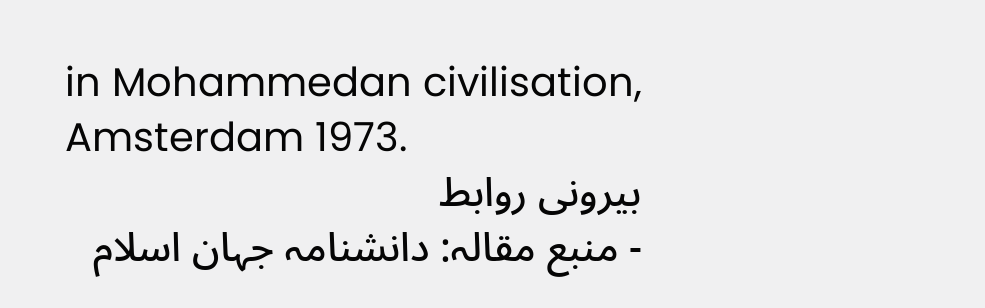in Mohammedan civilisation, Amsterdam 1973.
بیرونی روابط
- منبع مقالہ: دانشنامہ جہان اسلام